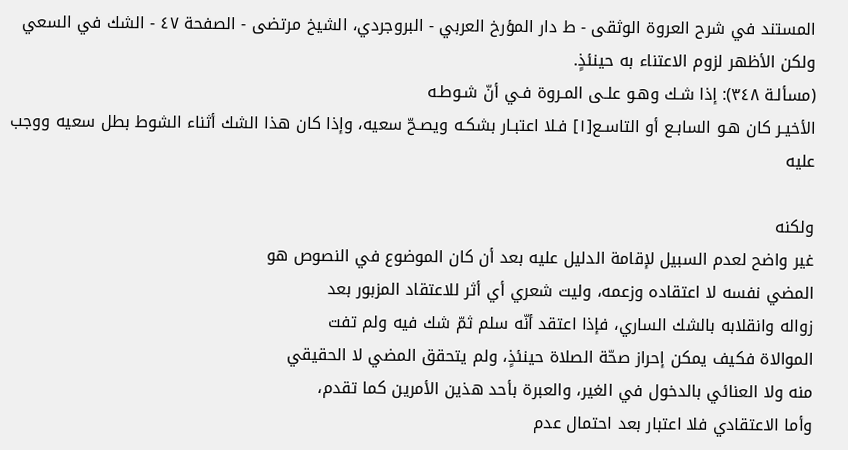المستند في شرح العروة الوثقى - ط دار المؤرخ العربي - البروجردي، الشيخ مرتضى - الصفحة ٤٧ - الشك في السعي
ولكن الأظهر لزوم الاعتناء به حينئذٍ.
(مسألـة ٣٤٨): إذا شـك وهـو علـى المـروة فـي أنّ شـوطـه
الأخيـر كان هـو السابـع أو التاسـع[١] فـلا اعتبـار بشكـه ويصـحّ سعيه، وإذا كان هذا الشك أثناء الشوط بطل سعيه ووجب عليه

ولكنه
غير واضح لعدم السبيل لإقامة الدليل عليه بعد أن كان الموضوع في النصوص هو
المضي نفسه لا اعتقاده وزعمه، وليت شعري أي أثر للاعتقاد المزبور بعد
زواله وانقلابه بالشك الساري، فإذا اعتقد أنّه سلم ثمّ شك فيه ولم تفت
الموالاة فكيف يمكن إحراز صحّة الصلاة حينئذٍ، ولم يتحقق المضي لا الحقيقي
منه ولا العنائي بالدخول في الغير، والعبرة بأحد هذين الأمرين كما تقدم،
وأما الاعتقادي فلا اعتبار بعد احتمال عدم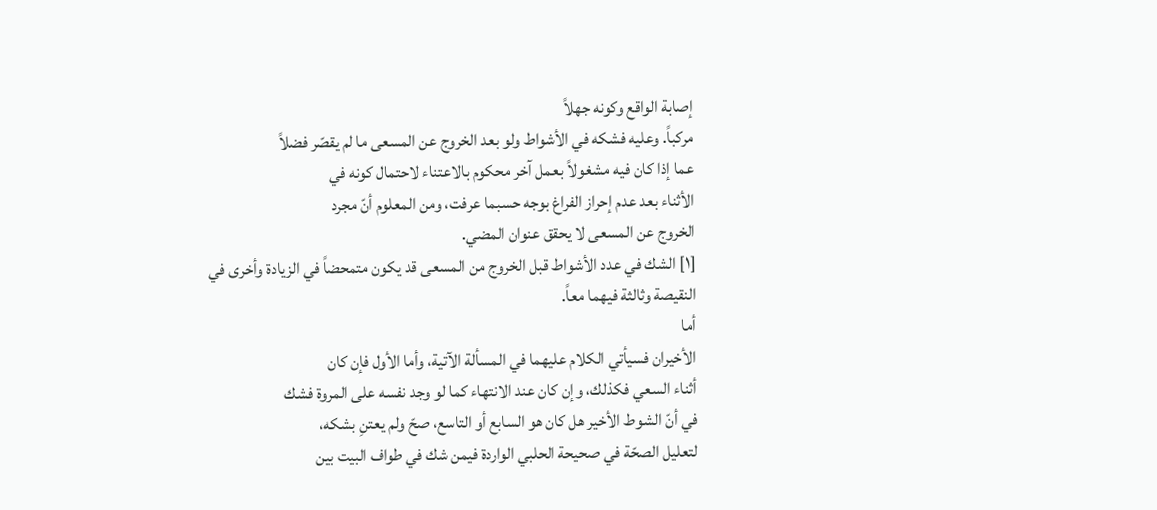إصابة الواقع وكونه جهلاً
مركباً. وعليه فشكه في الأشواط ولو بعد الخروج عن المسعى ما لم يقصّر فضلاً
عما إذا كان فيه مشغولاً بعمل آخر محكوم بالاعتناء لاحتمال كونه في
الأثناء بعد عدم إحراز الفراغ بوجه حسبما عرفت، ومن المعلوم أنّ مجرد
الخروج عن المسعى لا يحقق عنوان المضي.
[١] الشك في عدد الأشواط قبل الخروج من المسعى قد يكون متمحضاً في الزيادة وأخرى في النقيصة وثالثة فيهما معاً.
أما
الأخيران فسيأتي الكلام عليهما في المسألة الآتية، وأما الأول فإن كان
أثناء السعي فكذلك، وإن كان عند الانتهاء كما لو وجد نفسه على المروة فشك
في أنّ الشوط الأخير هل كان هو السابع أو التاسع، صحّ ولم يعتنِ بشكه،
لتعليل الصحّة في صحيحة الحلبي الواردة فيمن شك في طواف البيت بين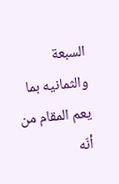السبعة
والثمانيه بما يعم المقام من أنّه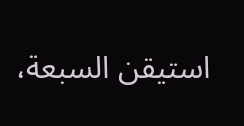استيقن السبعة،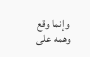وإنما وقع وهمه على